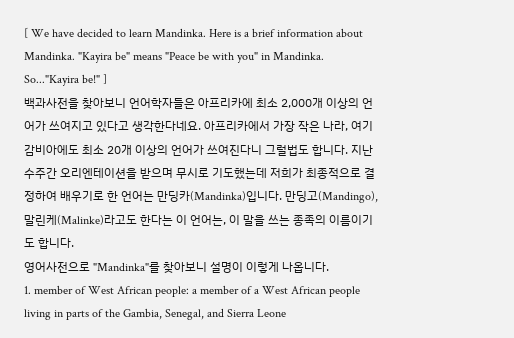[ We have decided to learn Mandinka. Here is a brief information about Mandinka. "Kayira be" means "Peace be with you" in Mandinka.
So..."Kayira be!" ]
백과사전을 찾아보니 언어학자들은 아프리카에 최소 2,000개 이상의 언어가 쓰여지고 있다고 생각한다네요. 아프리카에서 가장 작은 나라, 여기 감비아에도 최소 20개 이상의 언어가 쓰여진다니 그럴법도 합니다. 지난 수주간 오리엔테이션을 받으며 무시로 기도했는데 저희가 최종적으로 결정하여 배우기로 한 언어는 만딩카(Mandinka)입니다. 만딩고(Mandingo), 말린케(Malinke)라고도 한다는 이 언어는, 이 말을 쓰는 종족의 이름이기도 합니다.
영어사전으로 "Mandinka"를 찾아보니 설명이 이렇게 나옵니다.
1. member of West African people: a member of a West African people living in parts of the Gambia, Senegal, and Sierra Leone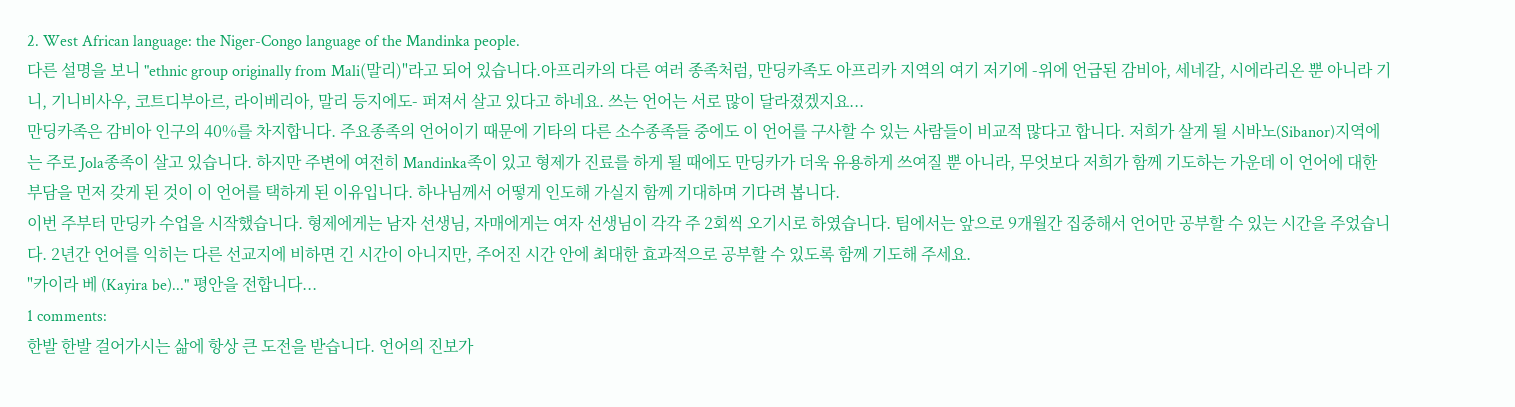2. West African language: the Niger-Congo language of the Mandinka people.
다른 설명을 보니 "ethnic group originally from Mali(말리)"라고 되어 있습니다.아프리카의 다른 여러 종족처럼, 만딩카족도 아프리카 지역의 여기 저기에 -위에 언급된 감비아, 세네갈, 시에라리온 뿐 아니라 기니, 기니비사우, 코트디부아르, 라이베리아, 말리 등지에도- 퍼져서 살고 있다고 하네요. 쓰는 언어는 서로 많이 달라졌겠지요...
만딩카족은 감비아 인구의 40%를 차지합니다. 주요종족의 언어이기 때문에 기타의 다른 소수종족들 중에도 이 언어를 구사할 수 있는 사람들이 비교적 많다고 합니다. 저희가 살게 될 시바노(Sibanor)지역에는 주로 Jola종족이 살고 있습니다. 하지만 주변에 여전히 Mandinka족이 있고 형제가 진료를 하게 될 때에도 만딩카가 더욱 유용하게 쓰여질 뿐 아니라, 무엇보다 저희가 함께 기도하는 가운데 이 언어에 대한 부담을 먼저 갖게 된 것이 이 언어를 택하게 된 이유입니다. 하나님께서 어떻게 인도해 가실지 함께 기대하며 기다려 봅니다.
이번 주부터 만딩카 수업을 시작했습니다. 형제에게는 남자 선생님, 자매에게는 여자 선생님이 각각 주 2회씩 오기시로 하였습니다. 팀에서는 앞으로 9개월간 집중해서 언어만 공부할 수 있는 시간을 주었습니다. 2년간 언어를 익히는 다른 선교지에 비하면 긴 시간이 아니지만, 주어진 시간 안에 최대한 효과적으로 공부할 수 있도록 함께 기도해 주세요.
"카이라 베 (Kayira be)..." 평안을 전합니다...
1 comments:
한발 한발 걸어가시는 삶에 항상 큰 도전을 받습니다. 언어의 진보가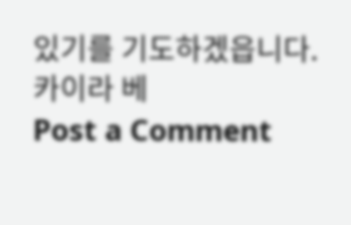있기를 기도하겠읍니다.
카이라 베
Post a Comment